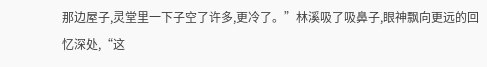那边屋子,灵堂里一下子空了许多,更冷了。”林溪吸了吸鼻子,眼神飘向更远的回忆深处,“这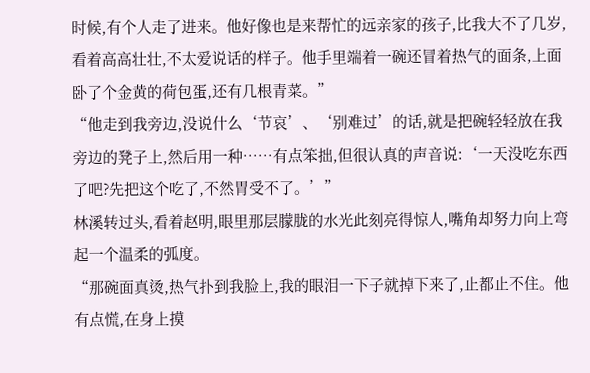时候,有个人走了进来。他好像也是来帮忙的远亲家的孩子,比我大不了几岁,看着高高壮壮,不太爱说话的样子。他手里端着一碗还冒着热气的面条,上面卧了个金黄的荷包蛋,还有几根青菜。”
“他走到我旁边,没说什么‘节哀’、‘别难过’的话,就是把碗轻轻放在我旁边的凳子上,然后用一种……有点笨拙,但很认真的声音说:‘一天没吃东西了吧?先把这个吃了,不然胃受不了。’”
林溪转过头,看着赵明,眼里那层朦胧的水光此刻亮得惊人,嘴角却努力向上弯起一个温柔的弧度。
“那碗面真烫,热气扑到我脸上,我的眼泪一下子就掉下来了,止都止不住。他有点慌,在身上摸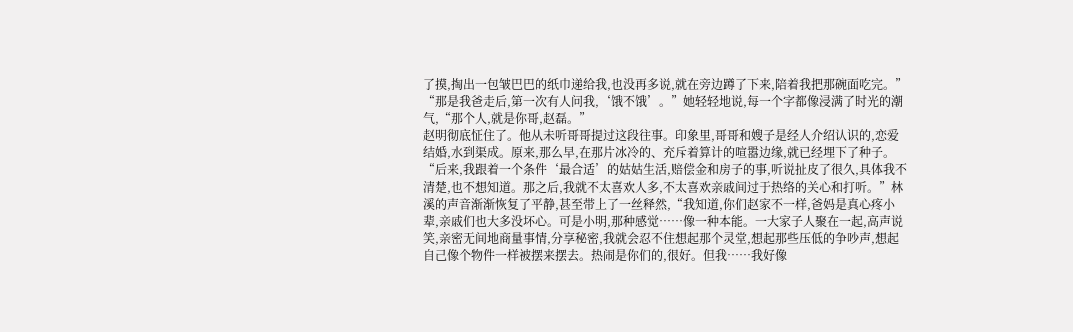了摸,掏出一包皱巴巴的纸巾递给我,也没再多说,就在旁边蹲了下来,陪着我把那碗面吃完。”
“那是我爸走后,第一次有人问我,‘饿不饿’。”她轻轻地说,每一个字都像浸满了时光的潮气,“那个人,就是你哥,赵磊。”
赵明彻底怔住了。他从未听哥哥提过这段往事。印象里,哥哥和嫂子是经人介绍认识的,恋爱结婚,水到渠成。原来,那么早,在那片冰冷的、充斥着算计的喧嚣边缘,就已经埋下了种子。
“后来,我跟着一个条件‘最合适’的姑姑生活,赔偿金和房子的事,听说扯皮了很久,具体我不清楚,也不想知道。那之后,我就不太喜欢人多,不太喜欢亲戚间过于热络的关心和打听。”林溪的声音渐渐恢复了平静,甚至带上了一丝释然,“我知道,你们赵家不一样,爸妈是真心疼小辈,亲戚们也大多没坏心。可是小明,那种感觉……像一种本能。一大家子人聚在一起,高声说笑,亲密无间地商量事情,分享秘密,我就会忍不住想起那个灵堂,想起那些压低的争吵声,想起自己像个物件一样被摆来摆去。热闹是你们的,很好。但我……我好像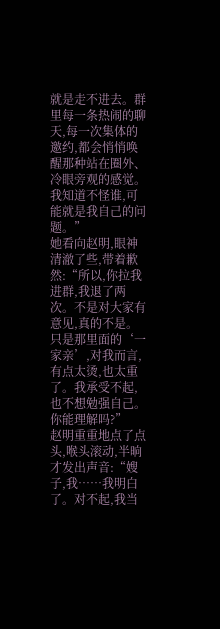就是走不进去。群里每一条热闹的聊天,每一次集体的邀约,都会悄悄唤醒那种站在圈外、冷眼旁观的感觉。我知道不怪谁,可能就是我自己的问题。”
她看向赵明,眼神清澈了些,带着歉然:“所以,你拉我进群,我退了两次。不是对大家有意见,真的不是。只是那里面的‘一家亲’,对我而言,有点太烫,也太重了。我承受不起,也不想勉强自己。你能理解吗?”
赵明重重地点了点头,喉头滚动,半晌才发出声音:“嫂子,我……我明白了。对不起,我当